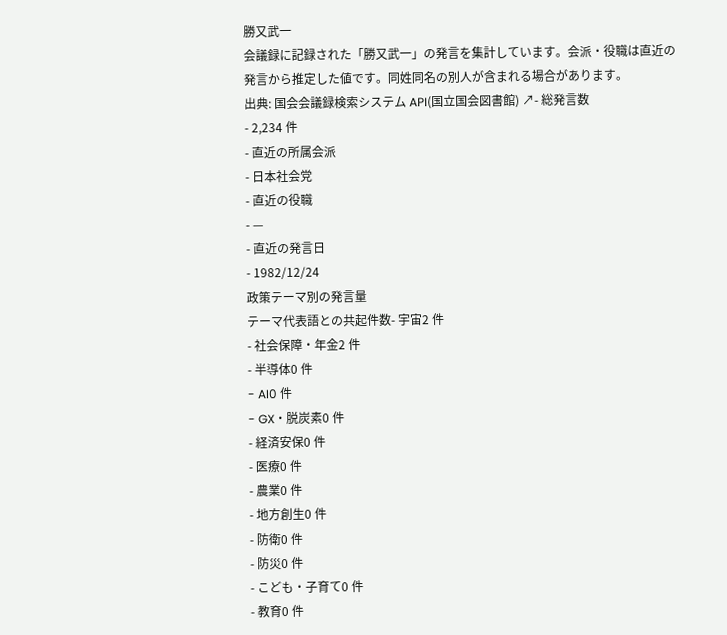勝又武一
会議録に記録された「勝又武一」の発言を集計しています。会派・役職は直近の発言から推定した値です。同姓同名の別人が含まれる場合があります。
出典: 国会会議録検索システム API(国立国会図書館) ↗- 総発言数
- 2,234 件
- 直近の所属会派
- 日本社会党
- 直近の役職
- —
- 直近の発言日
- 1982/12/24
政策テーマ別の発言量
テーマ代表語との共起件数- 宇宙2 件
- 社会保障・年金2 件
- 半導体0 件
- AI0 件
- GX・脱炭素0 件
- 経済安保0 件
- 医療0 件
- 農業0 件
- 地方創生0 件
- 防衛0 件
- 防災0 件
- こども・子育て0 件
- 教育0 件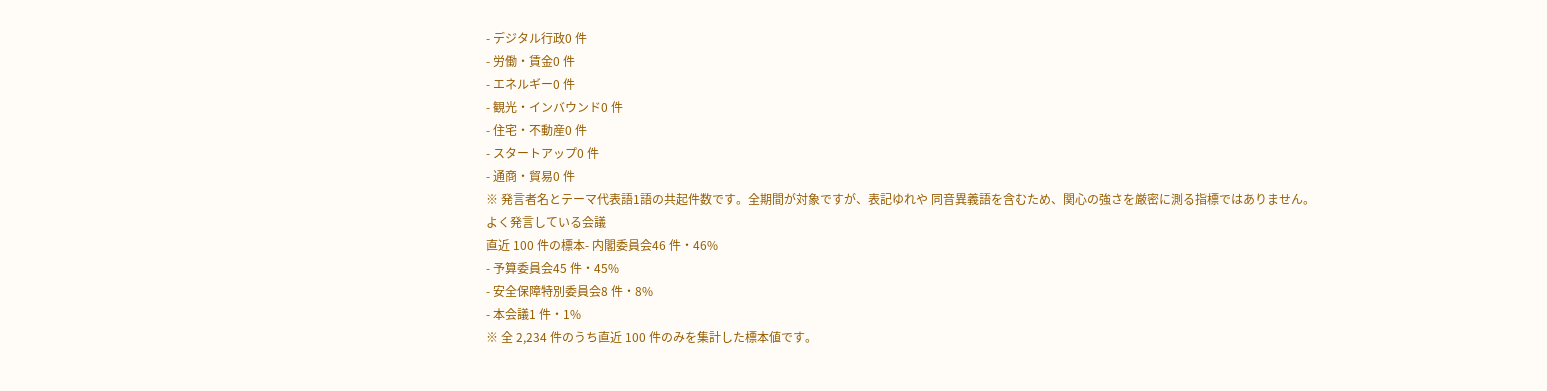- デジタル行政0 件
- 労働・賃金0 件
- エネルギー0 件
- 観光・インバウンド0 件
- 住宅・不動産0 件
- スタートアップ0 件
- 通商・貿易0 件
※ 発言者名とテーマ代表語1語の共起件数です。全期間が対象ですが、表記ゆれや 同音異義語を含むため、関心の強さを厳密に測る指標ではありません。
よく発言している会議
直近 100 件の標本- 内閣委員会46 件・46%
- 予算委員会45 件・45%
- 安全保障特別委員会8 件・8%
- 本会議1 件・1%
※ 全 2,234 件のうち直近 100 件のみを集計した標本値です。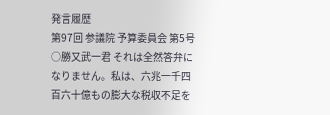発言履歴
第97回 参議院 予算委員会 第5号
○勝又武一君 それは全然答弁になりません。私は、六兆一千四百六十億もの膨大な税収不足を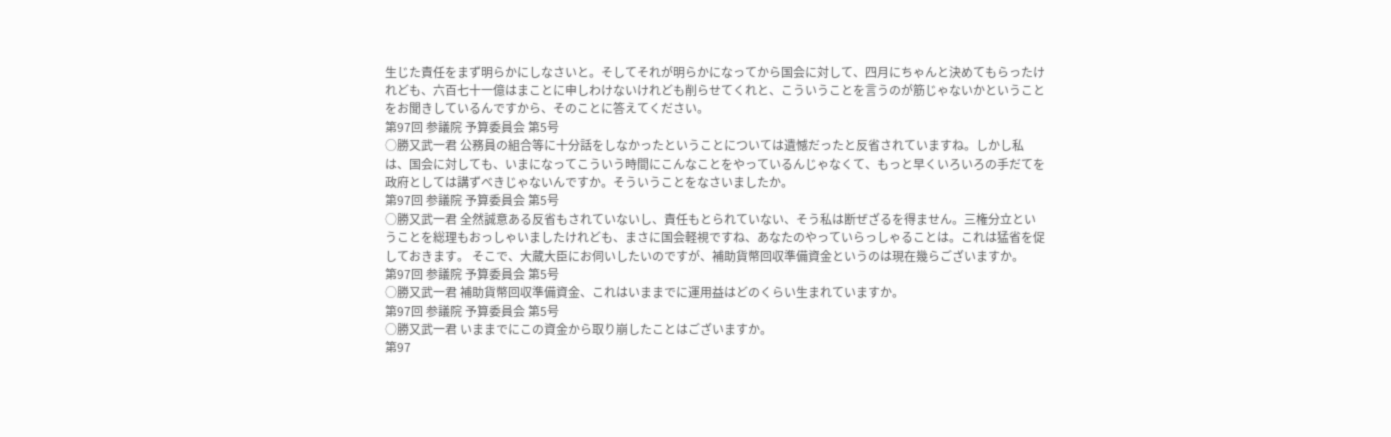生じた責任をまず明らかにしなさいと。そしてそれが明らかになってから国会に対して、四月にちゃんと決めてもらったけれども、六百七十一億はまことに申しわけないけれども削らせてくれと、こういうことを言うのが筋じゃないかということをお聞きしているんですから、そのことに答えてください。
第97回 参議院 予算委員会 第5号
○勝又武一君 公務員の組合等に十分話をしなかったということについては遺憾だったと反省されていますね。しかし私は、国会に対しても、いまになってこういう時間にこんなことをやっているんじゃなくて、もっと早くいろいろの手だてを政府としては講ずべきじゃないんですか。そういうことをなさいましたか。
第97回 参議院 予算委員会 第5号
○勝又武一君 全然誠意ある反省もされていないし、責任もとられていない、そう私は断ぜざるを得ません。三権分立ということを総理もおっしゃいましたけれども、まさに国会軽視ですね、あなたのやっていらっしゃることは。これは猛省を促しておきます。 そこで、大蔵大臣にお伺いしたいのですが、補助貨幣回収準備資金というのは現在幾らございますか。
第97回 参議院 予算委員会 第5号
○勝又武一君 補助貨幣回収準備資金、これはいままでに運用益はどのくらい生まれていますか。
第97回 参議院 予算委員会 第5号
○勝又武一君 いままでにこの資金から取り崩したことはございますか。
第97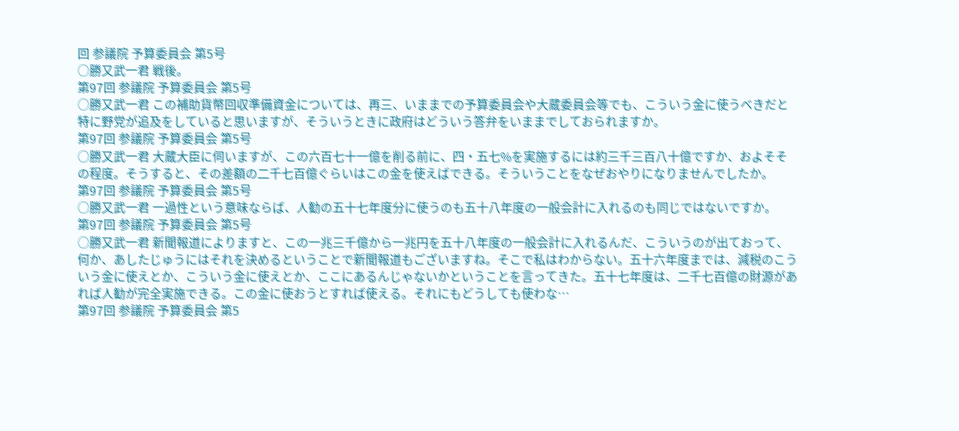回 参議院 予算委員会 第5号
○勝又武一君 戦後。
第97回 参議院 予算委員会 第5号
○勝又武一君 この補助貨幣回収準備資金については、再三、いままでの予算委員会や大蔵委員会等でも、こういう金に使うべきだと特に野党が追及をしていると思いますが、そういうときに政府はどういう答弁をいままでしておられますか。
第97回 参議院 予算委員会 第5号
○勝又武一君 大蔵大臣に伺いますが、この六百七十一億を削る前に、四・五七%を実施するには約三千三百八十億ですか、およそその程度。そうすると、その差額の二千七百億ぐらいはこの金を使えばできる。そういうことをなぜおやりになりませんでしたか。
第97回 参議院 予算委員会 第5号
○勝又武一君 一過性という意味ならば、人勧の五十七年度分に使うのも五十八年度の一般会計に入れるのも同じではないですか。
第97回 参議院 予算委員会 第5号
○勝又武一君 新聞報道によりますと、この一兆三千億から一兆円を五十八年度の一般会計に入れるんだ、こういうのが出ておって、何か、あしたじゅうにはそれを決めるということで新聞報道もございますね。そこで私はわからない。五十六年度までは、減税のこういう金に使えとか、こういう金に使えとか、ここにあるんじゃないかということを言ってきた。五十七年度は、二千七百億の財源があれば人勧が完全実施できる。この金に使おうとすれば使える。それにもどうしても使わな…
第97回 参議院 予算委員会 第5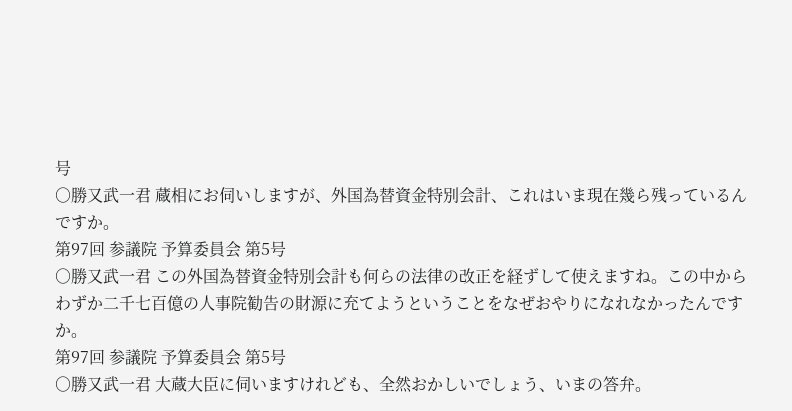号
○勝又武一君 蔵相にお伺いしますが、外国為替資金特別会計、これはいま現在幾ら残っているんですか。
第97回 参議院 予算委員会 第5号
○勝又武一君 この外国為替資金特別会計も何らの法律の改正を経ずして使えますね。この中からわずか二千七百億の人事院勧告の財源に充てようということをなぜおやりになれなかったんですか。
第97回 参議院 予算委員会 第5号
○勝又武一君 大蔵大臣に伺いますけれども、全然おかしいでしょう、いまの答弁。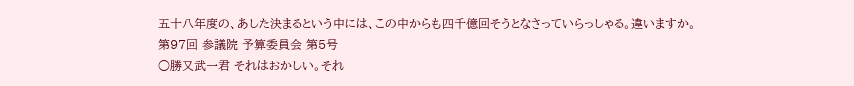五十八年度の、あした決まるという中には、この中からも四千億回そうとなさっていらっしゃる。違いますか。
第97回 参議院 予算委員会 第5号
○勝又武一君 それはおかしい。それ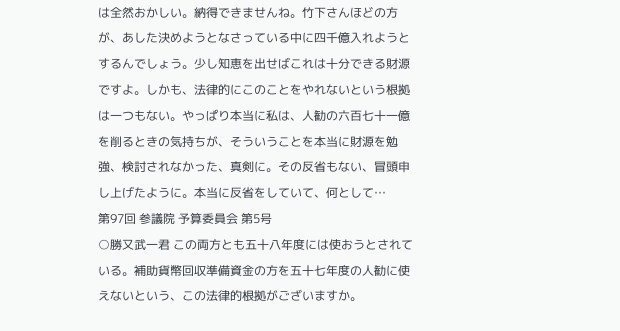は全然おかしい。納得できませんね。竹下さんほどの方が、あした決めようとなさっている中に四千億入れようとするんでしょう。少し知恵を出せばこれは十分できる財源ですよ。しかも、法律的にこのことをやれないという根拠は一つもない。やっぱり本当に私は、人勧の六百七十一億を削るときの気持ちが、そういうことを本当に財源を勉強、検討されなかった、真剣に。その反省もない、冒頭申し上げたように。本当に反省をしていて、何として…
第97回 参議院 予算委員会 第5号
○勝又武一君 この両方とも五十八年度には使おうとされている。補助貨幣回収準備資金の方を五十七年度の人勧に使えないという、この法律的根拠がございますか。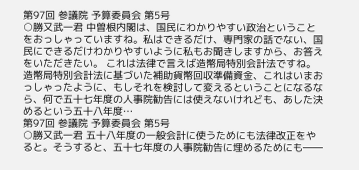第97回 参議院 予算委員会 第5号
○勝又武一君 中曽根内閣は、国民にわかりやすい政治ということをおっしゃっていますね。私はできるだけ、専門家の話でない、国民にできるだけわかりやすいように私もお聞きしますから、お答えをいただきたい。 これは法律で言えば造幣局特別会計法ですね。造幣局特別会計法に基づいた補助貨幣回収準備資金、これはいまおっしゃったように、もしそれを検討して変えるということになるなら、何で五十七年度の人事院勧告には使えないけれども、あした決めるという五十八年度…
第97回 参議院 予算委員会 第5号
○勝又武一君 五十八年度の一般会計に使うためにも法律改正をやると。そうすると、五十七年度の人事院勧告に埋めるためにも――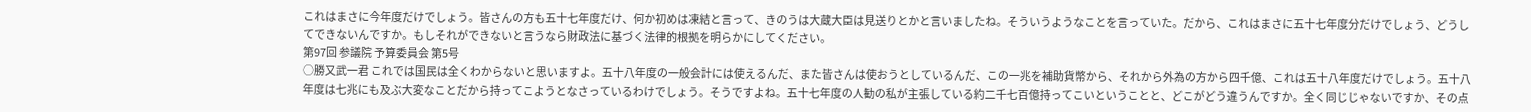これはまさに今年度だけでしょう。皆さんの方も五十七年度だけ、何か初めは凍結と言って、きのうは大蔵大臣は見送りとかと言いましたね。そういうようなことを言っていた。だから、これはまさに五十七年度分だけでしょう、どうしてできないんですか。もしそれができないと言うなら財政法に基づく法律的根拠を明らかにしてください。
第97回 参議院 予算委員会 第5号
○勝又武一君 これでは国民は全くわからないと思いますよ。五十八年度の一般会計には使えるんだ、また皆さんは使おうとしているんだ、この一兆を補助貨幣から、それから外為の方から四千億、これは五十八年度だけでしょう。五十八年度は七兆にも及ぶ大変なことだから持ってこようとなさっているわけでしょう。そうですよね。五十七年度の人勧の私が主張している約二千七百億持ってこいということと、どこがどう違うんですか。全く同じじゃないですか、その点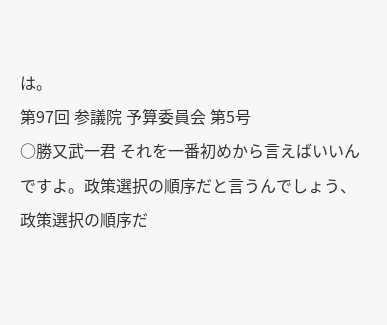は。
第97回 参議院 予算委員会 第5号
○勝又武一君 それを一番初めから言えばいいんですよ。政策選択の順序だと言うんでしょう、政策選択の順序だ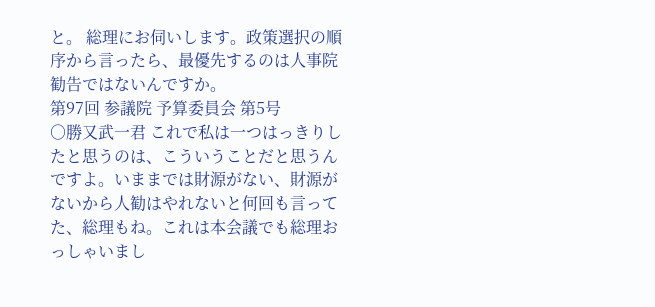と。 総理にお伺いします。政策選択の順序から言ったら、最優先するのは人事院勧告ではないんですか。
第97回 参議院 予算委員会 第5号
○勝又武一君 これで私は一つはっきりしたと思うのは、こういうことだと思うんですよ。いままでは財源がない、財源がないから人勧はやれないと何回も言ってた、総理もね。これは本会議でも総理おっしゃいまし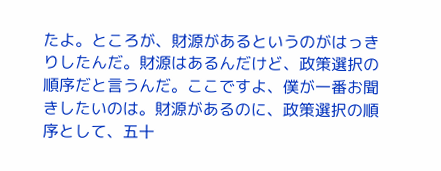たよ。ところが、財源があるというのがはっきりしたんだ。財源はあるんだけど、政策選択の順序だと言うんだ。ここですよ、僕が一番お聞きしたいのは。財源があるのに、政策選択の順序として、五十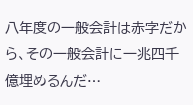八年度の一般会計は赤字だから、その一般会計に一兆四千億埋めるんだ…